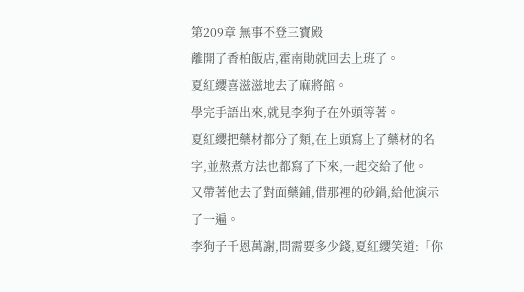第209章 無事不登三寶殿
離開了香柏飯店,霍南勛就回去上班了。
夏紅纓喜滋滋地去了麻將館。
學完手語出來,就見李狗子在外頭等著。
夏紅纓把藥材都分了類,在上頭寫上了藥材的名字,並熬煮方法也都寫了下來,一起交給了他。
又帶著他去了對面藥鋪,借那裡的砂鍋,給他演示了一遍。
李狗子千恩萬謝,問需要多少錢,夏紅纓笑道:「你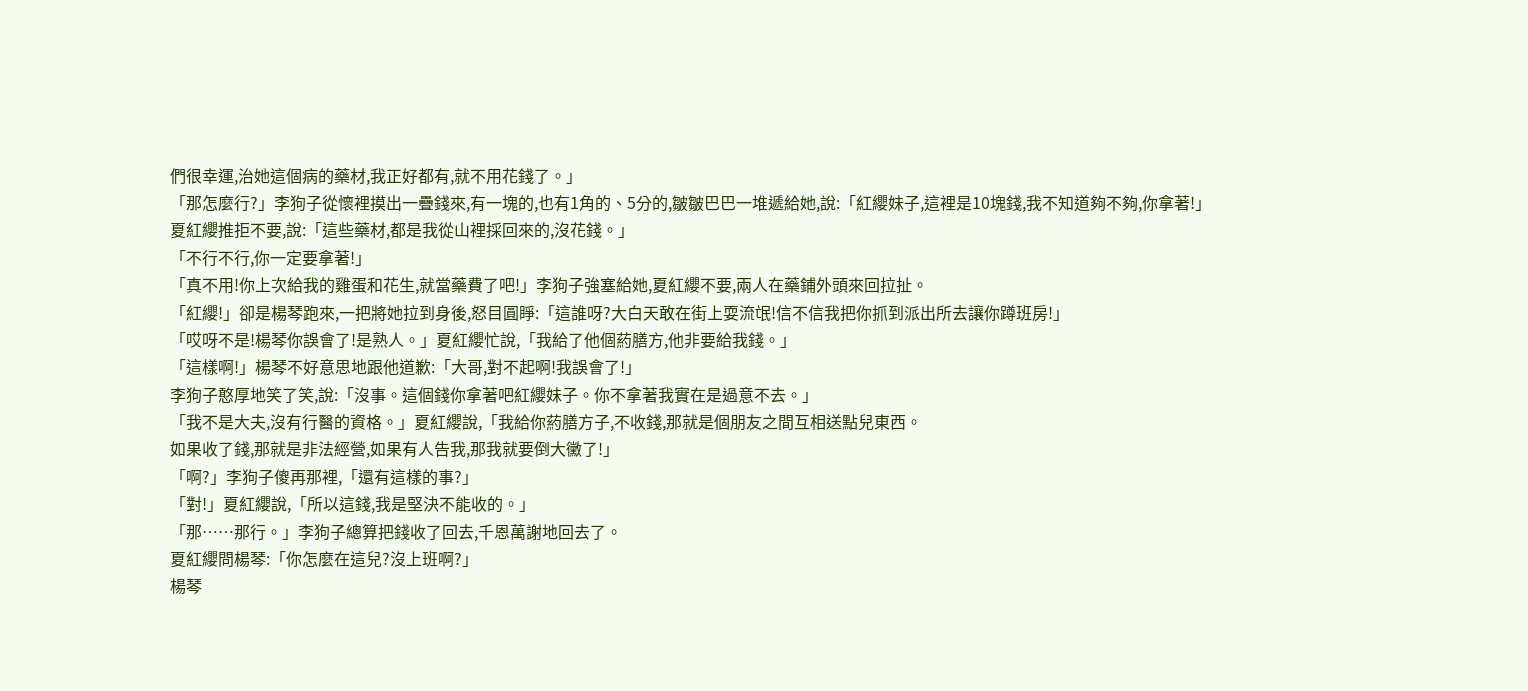們很幸運,治她這個病的藥材,我正好都有,就不用花錢了。」
「那怎麼行?」李狗子從懷裡摸出一疊錢來,有一塊的,也有1角的、5分的,皺皺巴巴一堆遞給她,說:「紅纓妹子,這裡是10塊錢,我不知道夠不夠,你拿著!」
夏紅纓推拒不要,說:「這些藥材,都是我從山裡採回來的,沒花錢。」
「不行不行,你一定要拿著!」
「真不用!你上次給我的雞蛋和花生,就當藥費了吧!」李狗子強塞給她,夏紅纓不要,兩人在藥鋪外頭來回拉扯。
「紅纓!」卻是楊琴跑來,一把將她拉到身後,怒目圓睜:「這誰呀?大白天敢在街上耍流氓!信不信我把你抓到派出所去讓你蹲班房!」
「哎呀不是!楊琴你誤會了!是熟人。」夏紅纓忙說,「我給了他個葯膳方,他非要給我錢。」
「這樣啊!」楊琴不好意思地跟他道歉:「大哥,對不起啊!我誤會了!」
李狗子憨厚地笑了笑,說:「沒事。這個錢你拿著吧紅纓妹子。你不拿著我實在是過意不去。」
「我不是大夫,沒有行醫的資格。」夏紅纓說,「我給你葯膳方子,不收錢,那就是個朋友之間互相送點兒東西。
如果收了錢,那就是非法經營,如果有人告我,那我就要倒大黴了!」
「啊?」李狗子傻再那裡,「還有這樣的事?」
「對!」夏紅纓說,「所以這錢,我是堅決不能收的。」
「那……那行。」李狗子總算把錢收了回去,千恩萬謝地回去了。
夏紅纓問楊琴:「你怎麼在這兒?沒上班啊?」
楊琴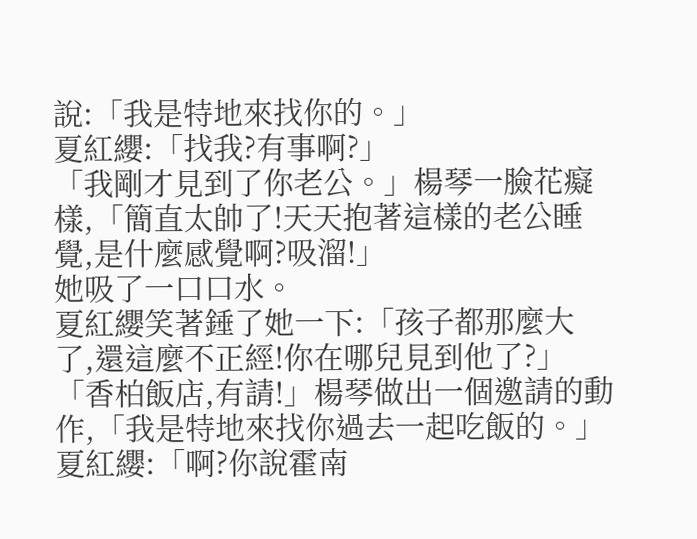說:「我是特地來找你的。」
夏紅纓:「找我?有事啊?」
「我剛才見到了你老公。」楊琴一臉花癡樣,「簡直太帥了!天天抱著這樣的老公睡覺,是什麼感覺啊?吸溜!」
她吸了一口口水。
夏紅纓笑著錘了她一下:「孩子都那麼大了,還這麼不正經!你在哪兒見到他了?」
「香柏飯店,有請!」楊琴做出一個邀請的動作,「我是特地來找你過去一起吃飯的。」
夏紅纓:「啊?你說霍南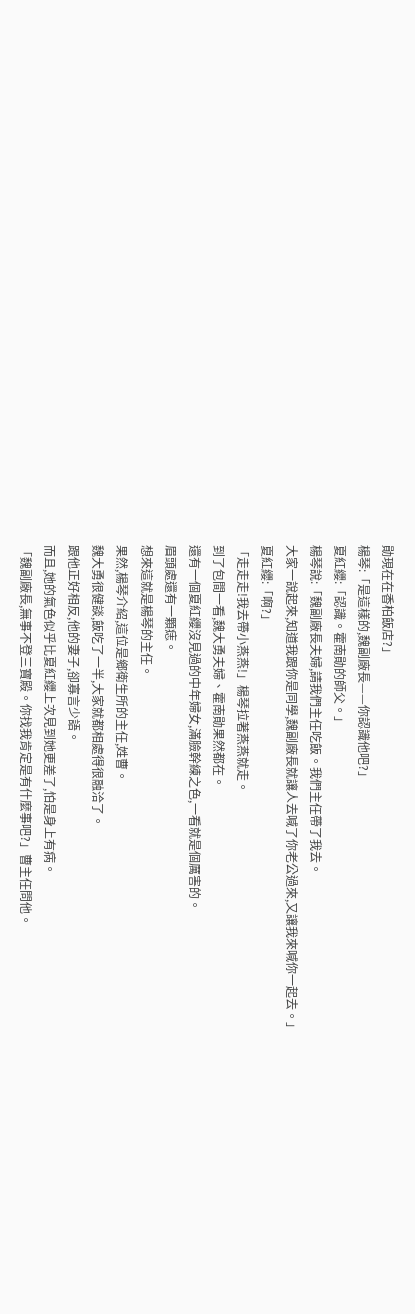勛現在在香柏飯店?」
楊琴:「是這樣的,魏副廠長——你認識他吧?」
夏紅纓:「認識。霍南勛的師父。」
楊琴說:「魏副廠長夫婦,請我們主任吃飯。我們主任帶了我去。
大家一說起來,知道我跟你是同學,魏副廠長就讓人去喊了你老公過來,又讓我來喊你一起去。」
夏紅纓:「啊?」
「走走走!我去帶小燕燕!」楊琴拉著燕燕就走。
到了包間一看,魏大勇夫婦、霍南勛果然都在。
還有一個夏紅纓沒見過的中年婦女,滿臉幹練之色,一看就是個厲害的。
眉頭處還有一顆痣。
想來這就是楊琴的主任。
果然,楊琴介紹,這位是鄉衛生所的主任,姓曹。
魏大勇很健談,飯吃了一半,大家就都相處得很融洽了。
跟他正好相反,他的妻子,卻寡言少語。
而且,她的氣色似乎比夏紅纓上次見到她更差了,怕是身上有病。
「魏副廠長,無事不登三寶殿。你找我肯定是有什麼事吧?」曹主任問他。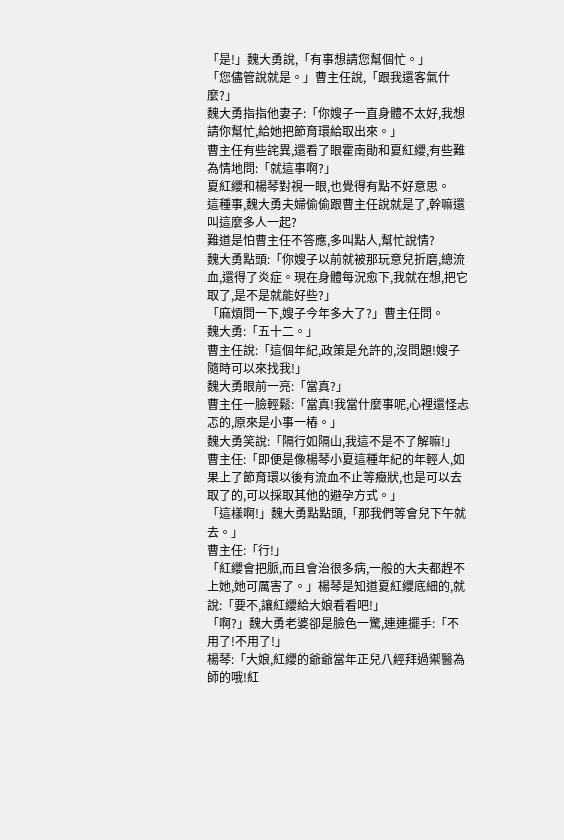「是!」魏大勇說,「有事想請您幫個忙。」
「您儘管說就是。」曹主任說,「跟我還客氣什麼?」
魏大勇指指他妻子:「你嫂子一直身體不太好,我想請你幫忙,給她把節育環給取出來。」
曹主任有些詫異,還看了眼霍南勛和夏紅纓,有些難為情地問:「就這事啊?」
夏紅纓和楊琴對視一眼,也覺得有點不好意思。
這種事,魏大勇夫婦偷偷跟曹主任說就是了,幹嘛還叫這麼多人一起?
難道是怕曹主任不答應,多叫點人,幫忙說情?
魏大勇點頭:「你嫂子以前就被那玩意兒折磨,總流血,還得了炎症。現在身體每況愈下,我就在想,把它取了,是不是就能好些?」
「麻煩問一下,嫂子今年多大了?」曹主任問。
魏大勇:「五十二。」
曹主任說:「這個年紀,政策是允許的,沒問題!嫂子隨時可以來找我!」
魏大勇眼前一亮:「當真?」
曹主任一臉輕鬆:「當真!我當什麼事呢,心裡還怪忐忑的,原來是小事一樁。」
魏大勇笑說:「隔行如隔山,我這不是不了解嘛!」
曹主任:「即便是像楊琴小夏這種年紀的年輕人,如果上了節育環以後有流血不止等癥狀,也是可以去取了的,可以採取其他的避孕方式。」
「這樣啊!」魏大勇點點頭,「那我們等會兒下午就去。」
曹主任:「行!」
「紅纓會把脈,而且會治很多病,一般的大夫都趕不上她,她可厲害了。」楊琴是知道夏紅纓底細的,就說:「要不,讓紅纓給大娘看看吧!」
「啊?」魏大勇老婆卻是臉色一驚,連連擺手:「不用了!不用了!」
楊琴:「大娘,紅纓的爺爺當年正兒八經拜過禦醫為師的哦!紅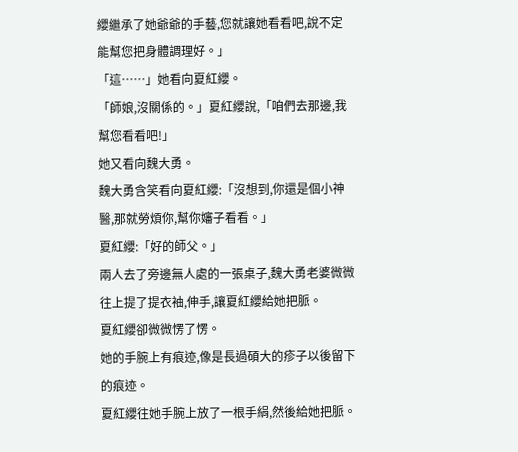纓繼承了她爺爺的手藝,您就讓她看看吧,說不定能幫您把身體調理好。」
「這……」她看向夏紅纓。
「師娘,沒關係的。」夏紅纓說,「咱們去那邊,我幫您看看吧!」
她又看向魏大勇。
魏大勇含笑看向夏紅纓:「沒想到,你還是個小神醫,那就勞煩你,幫你嬸子看看。」
夏紅纓:「好的師父。」
兩人去了旁邊無人處的一張桌子,魏大勇老婆微微往上提了提衣袖,伸手,讓夏紅纓給她把脈。
夏紅纓卻微微愣了愣。
她的手腕上有痕迹,像是長過碩大的疹子以後留下的痕迹。
夏紅纓往她手腕上放了一根手絹,然後給她把脈。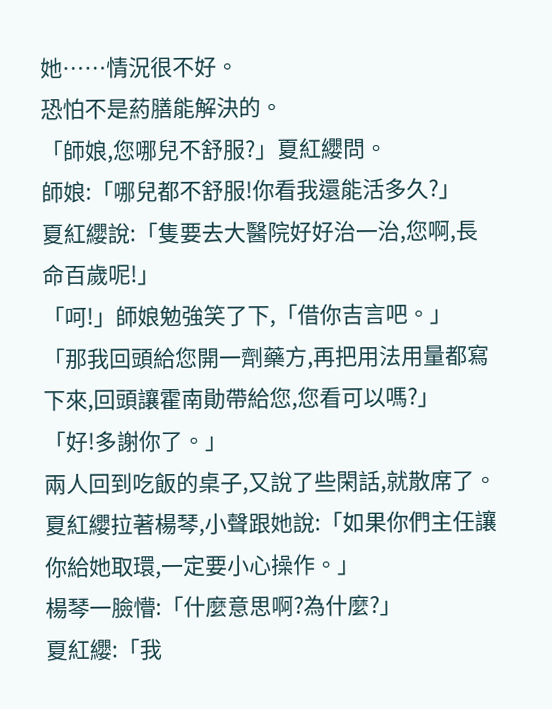她……情況很不好。
恐怕不是葯膳能解決的。
「師娘,您哪兒不舒服?」夏紅纓問。
師娘:「哪兒都不舒服!你看我還能活多久?」
夏紅纓說:「隻要去大醫院好好治一治,您啊,長命百歲呢!」
「呵!」師娘勉強笑了下,「借你吉言吧。」
「那我回頭給您開一劑藥方,再把用法用量都寫下來,回頭讓霍南勛帶給您,您看可以嗎?」
「好!多謝你了。」
兩人回到吃飯的桌子,又說了些閑話,就散席了。
夏紅纓拉著楊琴,小聲跟她說:「如果你們主任讓你給她取環,一定要小心操作。」
楊琴一臉懵:「什麼意思啊?為什麼?」
夏紅纓:「我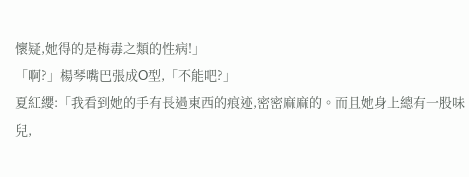懷疑,她得的是梅毒之類的性病!」
「啊?」楊琴嘴巴張成O型,「不能吧?」
夏紅纓:「我看到她的手有長過東西的痕迹,密密麻麻的。而且她身上總有一股味兒,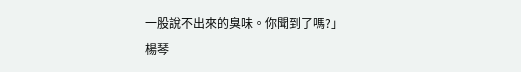一股說不出來的臭味。你聞到了嗎?」
楊琴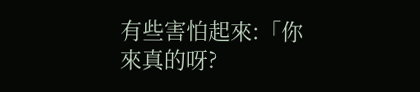有些害怕起來:「你來真的呀?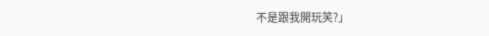不是跟我開玩笑?」